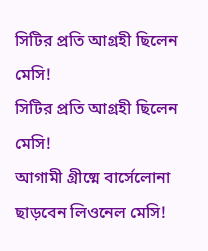সিটির প্রতি আগ্রহী ছিলেন মেসি!
সিটির প্রতি আগ্রহী ছিলেন মেসি!
আগামী গ্রীষ্মে বার্সেলোনা ছাড়বেন লিওনেল মেসি!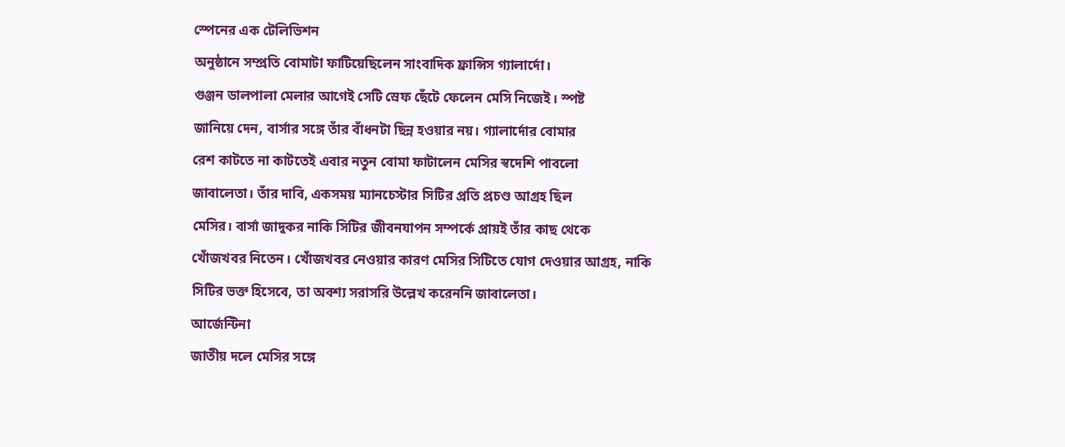স্পেনের এক টেলিভিশন
অনুষ্ঠানে সম্প্রতি বোমাটা ফাটিয়েছিলেন সাংবাদিক ফ্রান্সিস গ্যালার্দো।
গুঞ্জন ডালপালা মেলার আগেই সেটি স্রেফ ছেঁটে ফেলেন মেসি নিজেই। স্পষ্ট
জানিয়ে দেন, বার্সার সঙ্গে তাঁর বাঁধনটা ছিন্ন হওয়ার নয়। গ্যালার্দোর বোমার
রেশ কাটতে না কাটতেই এবার নতুন বোমা ফাটালেন মেসির স্বদেশি পাবলো
জাবালেতা। তাঁর দাবি, একসময় ম্যানচেস্টার সিটির প্রতি প্রচণ্ড আগ্রহ ছিল
মেসির। বার্সা জাদুকর নাকি সিটির জীবনযাপন সম্পর্কে প্রায়ই তাঁর কাছ থেকে
খোঁজখবর নিতেন। খোঁজখবর নেওয়ার কারণ মেসির সিটিতে যোগ দেওয়ার আগ্রহ, নাকি
সিটির ভক্ত হিসেবে, তা অবশ্য সরাসরি উল্লেখ করেননি জাবালেতা।
আর্জেন্টিনা
জাতীয় দলে মেসির সঙ্গে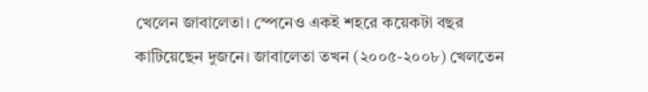খেলেন জাবালেতা। স্পেনেও একই শহরে কয়েকটা বছর
কাটিয়েছেন দুজনে। জাবালেতা তখন (২০০৫-২০০৮) খেলতেন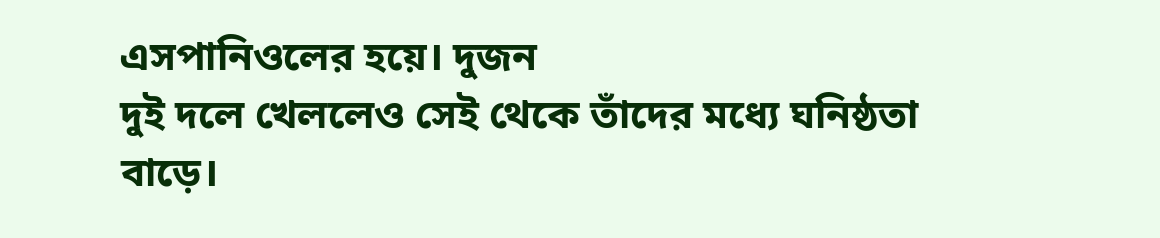এসপানিওলের হয়ে। দুজন
দুই দলে খেললেও সেই থেকে তাঁদের মধ্যে ঘনিষ্ঠতা বাড়ে।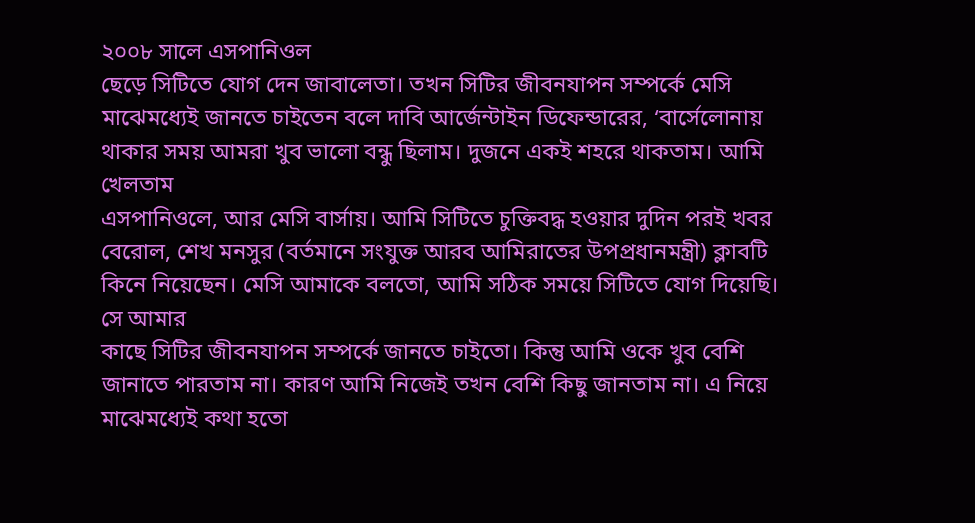২০০৮ সালে এসপানিওল
ছেড়ে সিটিতে যোগ দেন জাবালেতা। তখন সিটির জীবনযাপন সম্পর্কে মেসি
মাঝেমধ্যেই জানতে চাইতেন বলে দাবি আর্জেন্টাইন ডিফেন্ডারের, ‘বার্সেলোনায়
থাকার সময় আমরা খুব ভালো বন্ধু ছিলাম। দুজনে একই শহরে থাকতাম। আমি খেলতাম
এসপানিওলে, আর মেসি বার্সায়। আমি সিটিতে চুক্তিবদ্ধ হওয়ার দুদিন পরই খবর
বেরোল, শেখ মনসুর (বর্তমানে সংযুক্ত আরব আমিরাতের উপপ্রধানমন্ত্রী) ক্লাবটি
কিনে নিয়েছেন। মেসি আমাকে বলতো, আমি সঠিক সময়ে সিটিতে যোগ দিয়েছি। সে আমার
কাছে সিটির জীবনযাপন সম্পর্কে জানতে চাইতো। কিন্তু আমি ওকে খুব বেশি
জানাতে পারতাম না। কারণ আমি নিজেই তখন বেশি কিছু জানতাম না। এ নিয়ে
মাঝেমধ্যেই কথা হতো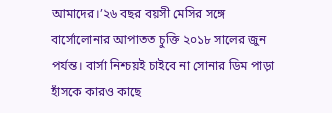আমাদের।’২৬ বছর বয়সী মেসির সঙ্গে বার্সোলোনার আপাতত চুক্তি ২০১৮ সালের জুন
পর্যন্ত। বার্সা নিশ্চয়ই চাইবে না সোনার ডিম পাড়া হাঁসকে কারও কাছে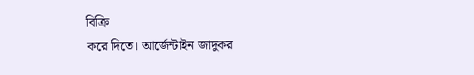বিক্রি
করে দিতে। আর্জেন্টাইন জাদুকর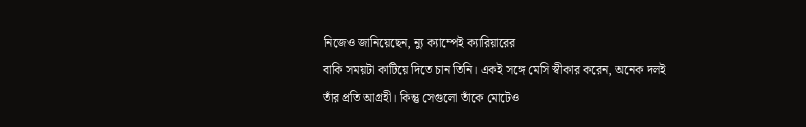নিজেও জানিয়েছেন, ন্যু ক্যাম্পেই ক্যারিয়ারের
বাকি সময়টা কাটিয়ে দিতে চান তিনি। একই সঙ্গে মেসি স্বীকার করেন, অনেক দলই
তাঁর প্রতি আগ্রহী। কিন্তু সেগুলো তাঁকে মোটেও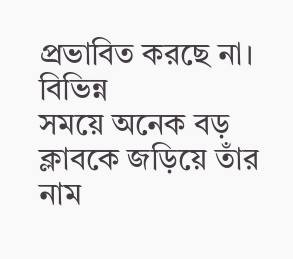প্রভাবিত করছে না। বিভিন্ন
সময়ে অনেক বড় ক্লাবকে জড়িয়ে তাঁর নাম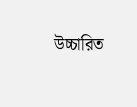উচ্চারিত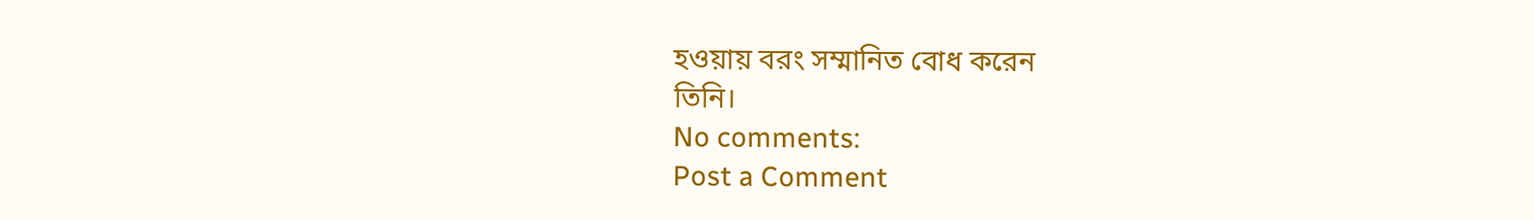হওয়ায় বরং সম্মানিত বোধ করেন
তিনি।
No comments:
Post a Comment